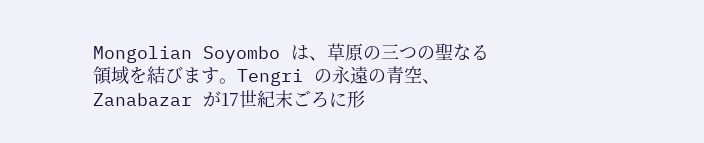Mongolian Soyombo は、草原の三つの聖なる領域を結びます。Tengri の永遠の青空、Zanabazar が17世紀末ごろに形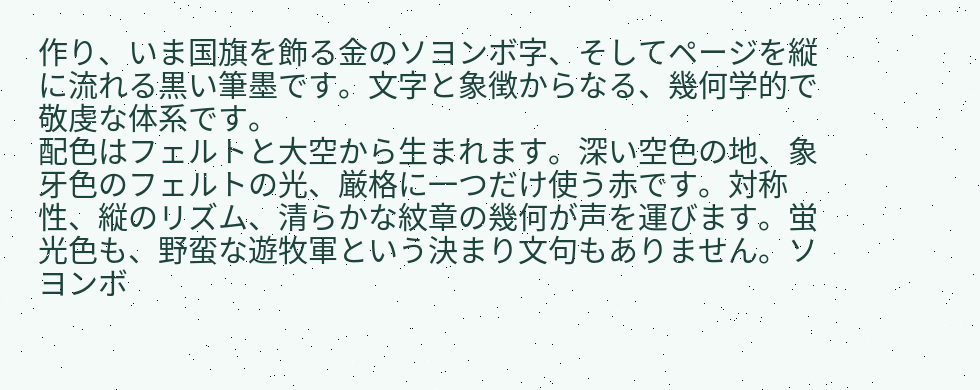作り、いま国旗を飾る金のソヨンボ字、そしてページを縦に流れる黒い筆墨です。文字と象徴からなる、幾何学的で敬虔な体系です。
配色はフェルトと大空から生まれます。深い空色の地、象牙色のフェルトの光、厳格に一つだけ使う赤です。対称性、縦のリズム、清らかな紋章の幾何が声を運びます。蛍光色も、野蛮な遊牧軍という決まり文句もありません。ソヨンボ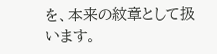を、本来の紋章として扱います。